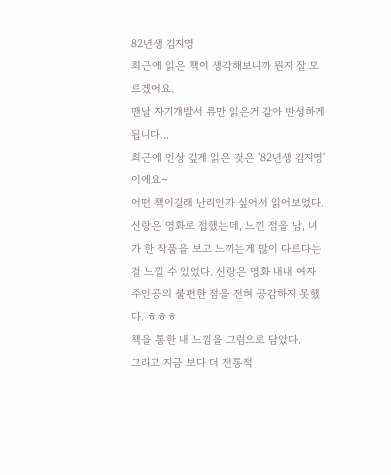82년생 김지영
최근에 읽은 책이 생각해보니까 뭔지 잘 모르겠어요.
맨날 자기개발서 류만 읽은거 같아 반성하게 됩니다...
최근에 인상 깊게 읽은 것은 '82년생 김지영'이에요~
어떤 책이길래 난리인가 싶어서 읽어보었다.
신랑은 영화로 접했는데, 느낀 점을 남, 녀가 한 작품을 보고 느끼는게 많이 다르다는 걸 느낄 수 있었다. 신랑은 영화 내내 여자 주인공의 불편한 점을 전혀 공감하지 못했다. ㅎㅎㅎ
책을 통한 내 느낌을 그림으로 담았다.
그리고 지금 보다 더 전통적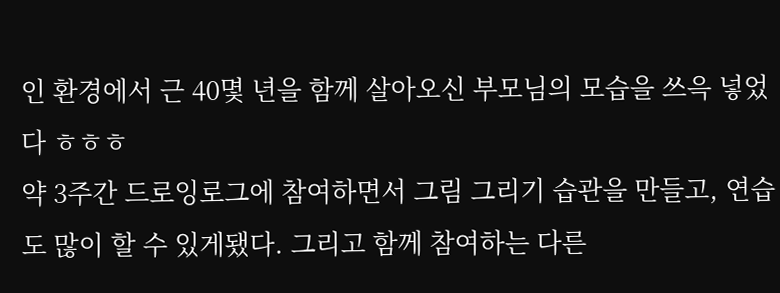인 환경에서 근 40몇 년을 함께 살아오신 부모님의 모습을 쓰윽 넣었다 ㅎㅎㅎ
약 3주간 드로잉로그에 참여하면서 그림 그리기 습관을 만들고, 연습도 많이 할 수 있게됐다. 그리고 함께 참여하는 다른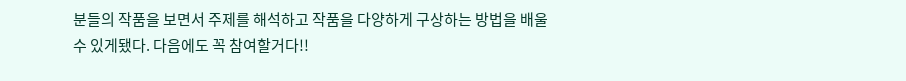분들의 작품을 보면서 주제를 해석하고 작품을 다양하게 구상하는 방법을 배울 수 있게됐다. 다음에도 꼭 참여할거다!!